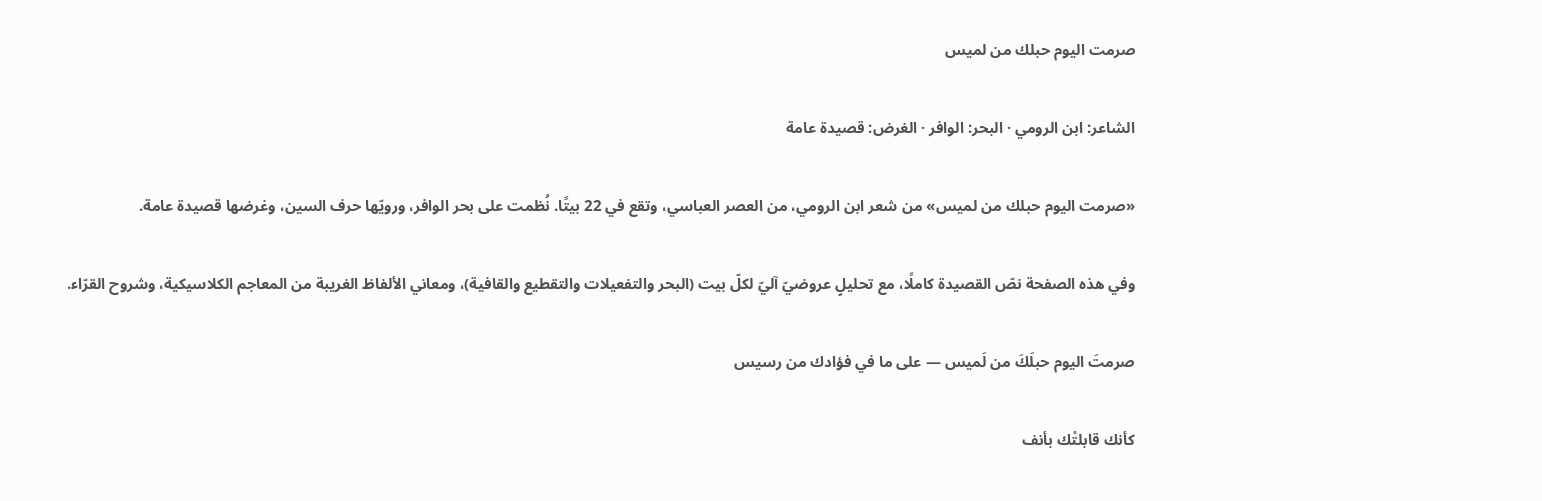صرمت اليوم حبلك من لميس

الشاعر: ابن الرومي · البحر: الوافر · الغرض: قصيدة عامة

«صرمت اليوم حبلك من لميس» من شعر ابن الرومي، من العصر العباسي، وتقع في 22 بيتًا. نُظمت على بحر الوافر، ورويّها حرف السين، وغرضها قصيدة عامة.

وفي هذه الصفحة نصّ القصيدة كاملًا، مع تحليلٍ عروضيّ آليّ لكلّ بيت (البحر والتفعيلات والتقطيع والقافية)، ومعاني الألفاظ الغريبة من المعاجم الكلاسيكية، وشروح القرّاء.

صرمتَ اليوم حبلَكَ من لَميس — على ما في فؤادك من رسيس

كأنك قابلتْك بأنف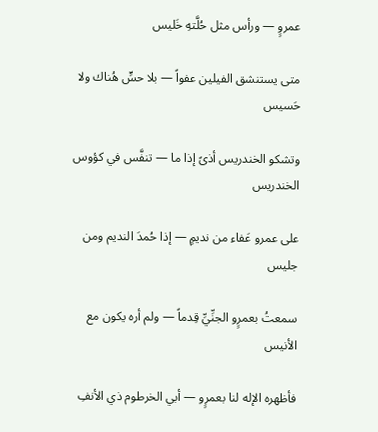عمروٍ — ورأس مثل حُلَّتهِ خَليس

متى يستنشق الفيلين عفواً — بلا حسٍّ هُناك ولا حَسيس

وتشكو الخندريس أذىً إذا ما — تنفَّس في كؤوس الخندريس

على عمرو عَفاء من نديمٍ — إذا حُمدَ النديم ومن جليس

سمعتُ بعمرٍو الجنِّيِّ قِدماً — ولم أره يكون مع الأنيس

فأظهره الإله لنا بعمرٍو — أبي الخرطوم ذي الأنفِ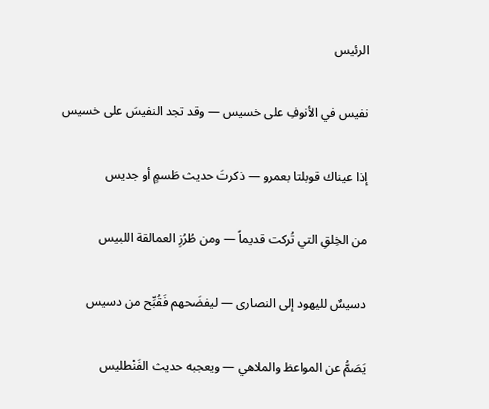الرئيس

نفيس في الأنوفِ على خسيس — وقد تجد النفيسَ على خسيس

إذا عيناك قوبلتا بعمرو — ذكرتَ حديث طَسمٍ أو جديس

من الخِلقِ التي تُركت قديماً — ومن طُرُزِ العمالقة اللبيس

دسيسٌ لليهود إلى النصارى — ليفضَحهم فَقُبِّح من دسيس

يَصَمُّ عن المواعظ والملاهي — ويعجبه حديث الفَنْطليس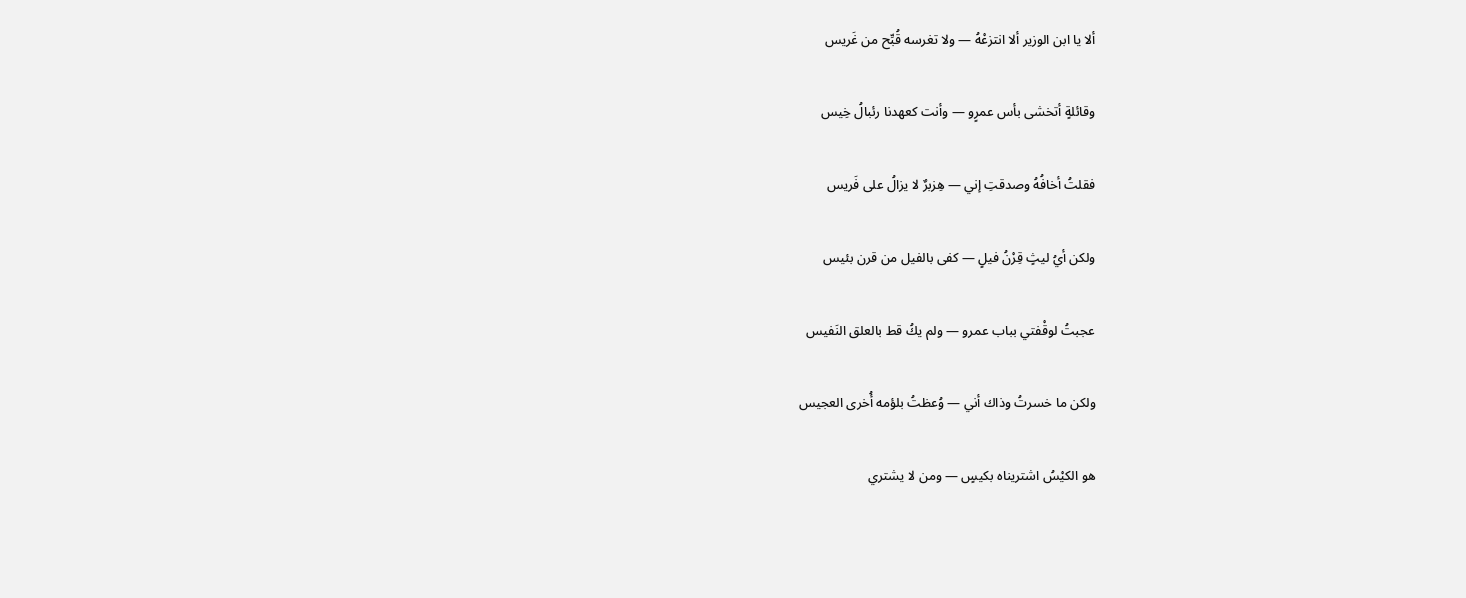ألا يا ابن الوزير ألا انتزعْهُ — ولا تغرسه قُبِّح من غَريس

وقائلةٍ أتخشى بأس عمرٍو — وأنت كعهدنا رئبالُ خِيس

فقلتُ أخافُهُ وصدقتِ إني — هِزبرٌ لا يزالُ على فَريس

ولكن أيُ ليثٍ قِرْنُ فيلٍ — كفى بالفيل من قرن بئيس

عجبتُ لوقْفتي بباب عمرو — ولم يكُ قط بالعلق النَفيس

ولكن ما خسرتُ وذاك أني — وُعظتُ بلؤمه أُخرى العجيس

هو الكيْسُ اشتريناه بكيسٍ — ومن لا يشتري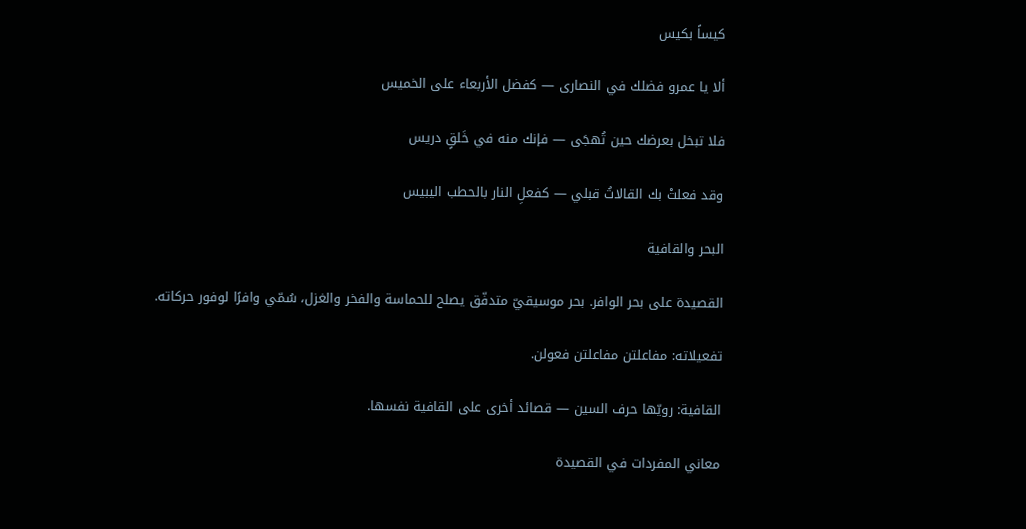كيساً بكيس

ألا يا عمرو فضلك في النصارى — كفضل الأربعاء على الخميس

فلا تبخل بعرضك حين تُهجَى — فإنك منه في خَلقٍ دريس

وقد فعلتْ بك القالاتُ قبلي — كفعلِ النار بالحطب اليبيس

البحر والقافية

القصيدة على بحر الوافر. بحر موسيقيّ متدفّق يصلح للحماسة والفخر والغزل، سُمّي وافرًا لوفور حركاته.

تفعيلاته: مفاعلتن مفاعلتن فعولن.

القافية: رويّها حرف السين — قصائد أخرى على القافية نفسها.

معاني المفردات في القصيدة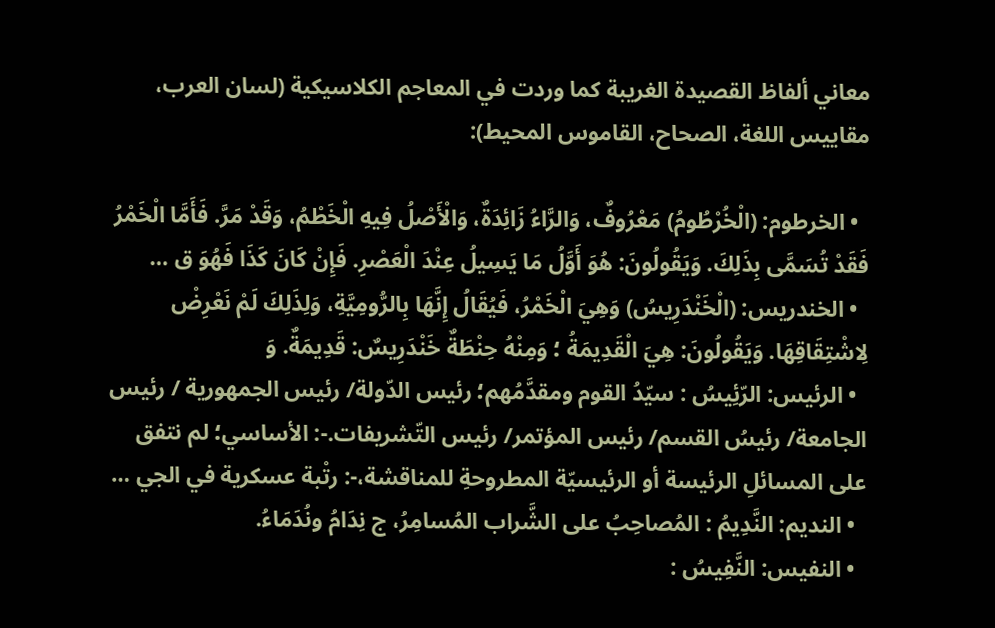معاني ألفاظ القصيدة الغريبة كما وردت في المعاجم الكلاسيكية (لسان العرب، مقاييس اللغة، الصحاح، القاموس المحيط):

  • الخرطوم: (الْخُرْطُومُ) مَعْرُوفٌ، وَالرَّاءُ زَائِدَةٌ، وَالْأَصْلُ فِيهِ الْخَطْمُ، وَقَدْ مَرَّ. فَأَمَّا الْخَمْرُ فَقَدْ تُسَمَّى بِذَلِكَ. وَيَقُولُونَ: هُوَ أَوَّلُ مَا يَسِيلُ عِنْدَ الْعَصْرِ. فَإِنْ كَانَ كَذَا فَهُوَ ق …
  • الخندريس: (الْخَنْدَرِيسُ) وَهِيَ الْخَمْرُ، فَيُقَالُ إِنَّهَا بِالرُّومِيَّةِ، وَلِذَلِكَ لَمْ نَعْرِضْ لِاشْتِقَاقِهَا. وَيَقُولُونَ: هِيَ الْقَدِيمَةُ ؛ وَمِنْهُ حِنْطَةٌ خَنْدَرِيسٌ: قَدِيمَةٌ. وَ
  • الرئيس: الرّئِيسُ : سيّدُ القوم ومقدَّمُهم؛ رئيس الدّولة/ رئيس الجمهورية / رئيس الجامعة/ رئيسُ القسم/ رئيس المؤتمر/ رئيس التّشريفات.-: الأساسي؛ لم نتفق على المسائلِ الرئيسة أو الرئيسيّة المطروحةِ للمناقشة،-: رتْبة عسكرية في الجي …
  • النديم: النَّدِيمُ : المُصاحِبُ على الشَّراب المُسامِرُ، ج نِدَامُ ونُدَمَاءُ.
  • النفيس: النَّفِيسُ :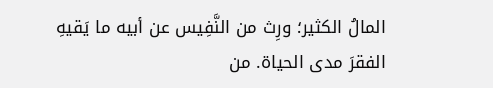المالُ الكثير؛ ورِث من النَّفِيس عن أبيه ما يَقيهِ الفقرَ مدى الحياة. من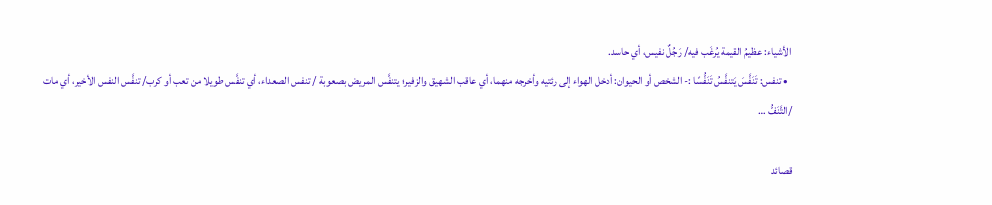الأشياء: عظيمُ القيمة يُرغَب فيه/ رَجُلٌ نفيس، أي حاسد.
  • تنفس: تَنَفَّسَ يَتنفَّسُ تَنَفُّسًا :- الشخص أو الحيوان: أدخل الهواء إلى رئتيه وأخرجه منهما، أي عاقب الشهيق والزفير؛ يتنفَّس المريض بصعوبة / تنفس الصعداء، أي تنفَّس طويلا من تعب أو كرب/ تنفَّس النفس الأخير، أي مات /التَّنَفُّ …

قصائد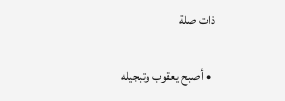ذات صلة

  • أصبح يعقوب وتبجيله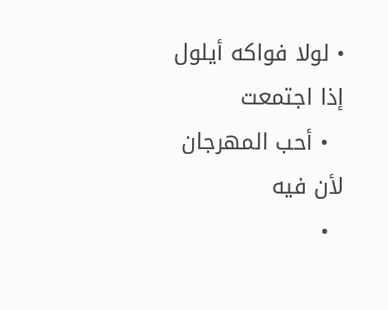• لولا فواكه أيلول إذا اجتمعت
  • أحب المهرجان لأن فيه
  •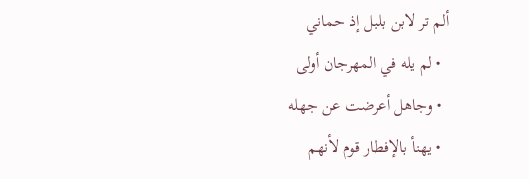ألم تر لابن بلبل إذ حماني
  • لم يله في المهرجان أولى
  • وجاهل أعرضت عن جهله
  • يهنأ بالإفطار قوم لأنهم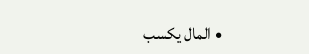• المال يكسب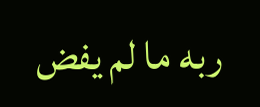ربه ما لم يفض